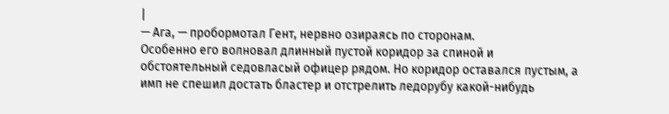|
— Ага, — пробормотал Гент, нервно озираясь по сторонам.
Особенно его волновал длинный пустой коридор за спиной и обстоятельный седовласый офицер рядом. Но коридор оставался пустым, а имп не спешил достать бластер и отстрелить ледорубу какой-нибудь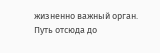жизненно важный орган.
Путь отсюда до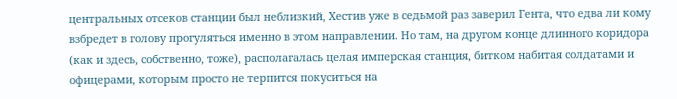центральных отсеков станции был неблизкий, Хестив уже в седьмой раз заверил Гента, что едва ли кому взбредет в голову прогуляться именно в этом направлении. Но там, на другом конце длинного коридора (как и здесь, собственно, тоже), располагалась целая имперская станция, битком набитая солдатами и офицерами, которым просто не терпится покуситься на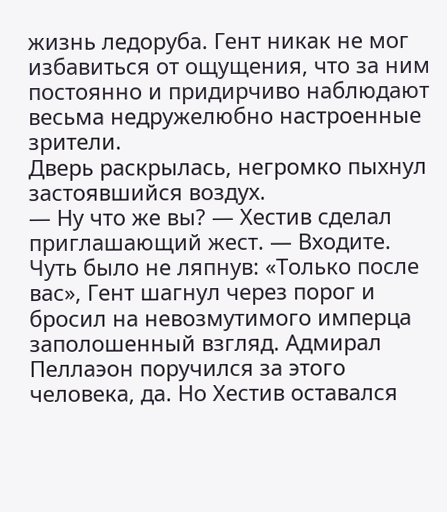жизнь ледоруба. Гент никак не мог избавиться от ощущения, что за ним постоянно и придирчиво наблюдают весьма недружелюбно настроенные зрители.
Дверь раскрылась, негромко пыхнул застоявшийся воздух.
— Ну что же вы? — Хестив сделал приглашающий жест. — Входите.
Чуть было не ляпнув: «Только после вас», Гент шагнул через порог и бросил на невозмутимого имперца заполошенный взгляд. Адмирал Пеллаэон поручился за этого человека, да. Но Хестив оставался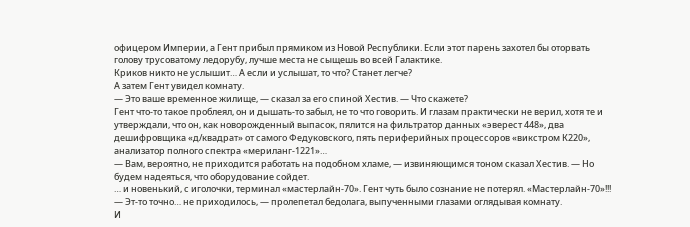офицером Империи, а Гент прибыл прямиком из Новой Республики. Если этот парень захотел бы оторвать голову трусоватому ледорубу, лучше места не сыщешь во всей Галактике.
Криков никто не услышит… А если и услышат, то что? Станет легче?
А затем Гент увидел комнату.
— Это ваше временное жилище, — сказал за его спиной Хестив. — Что скажете?
Гент что-то такое проблеял, он и дышать-то забыл, не то что говорить. И глазам практически не верил, хотя те и утверждали, что он, как новорожденный выпасок, пялится на фильтратор данных «эверест 448», два дешифровщика «д/квадрат» от самого Федуковского, пять периферийных процессоров «викстром К220», анализатор полного спектра «мериланг-1221»…
— Вам, вероятно, не приходится работать на подобном хламе, — извиняющимся тоном сказал Хестив. — Но будем надеяться, что оборудование сойдет.
… и новенький, с иголочки, терминал «мастерлайн-70». Гент чуть было сознание не потерял. «Мастерлайн-70»!!!
— Эт-то точно… не приходилось, — пролепетал бедолага, выпученными глазами оглядывая комнату.
И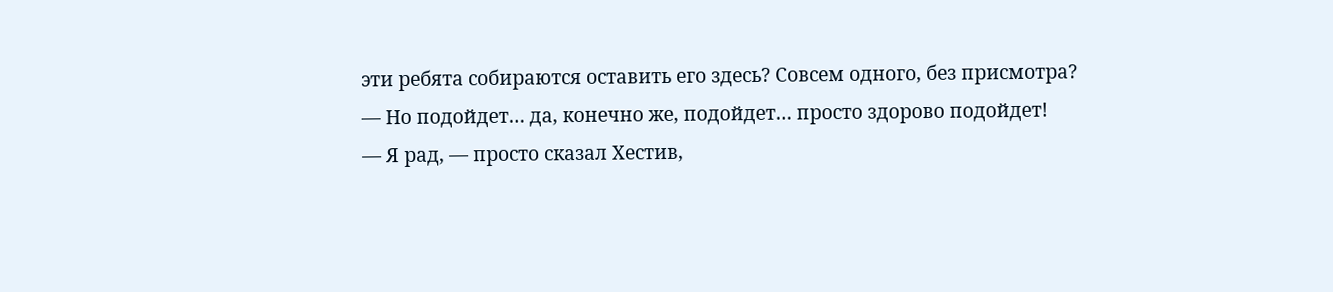эти ребята собираются оставить его здесь? Совсем одного, без присмотра?
— Но подойдет… да, конечно же, подойдет… просто здорово подойдет!
— Я рад, — просто сказал Хестив,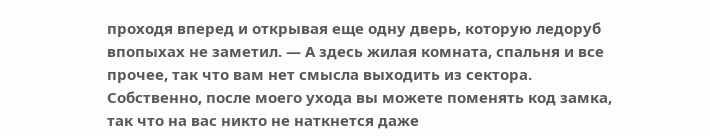проходя вперед и открывая еще одну дверь, которую ледоруб впопыхах не заметил. — А здесь жилая комната, спальня и все прочее, так что вам нет смысла выходить из сектора. Собственно, после моего ухода вы можете поменять код замка, так что на вас никто не наткнется даже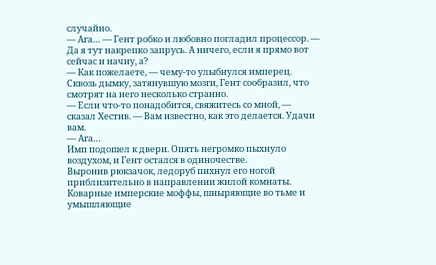случайно.
— Ага… — Гент робко и любовно погладил процессор. — Да я тут накрепко запрусь. А ничего, если я прямо вот сейчас и начну, а?
— Как пожелаете, — чему-то улыбнулся имперец. Сквозь дымку, затянувшую мозги, Гент сообразил, что смотрят на него несколько странно.
— Если что-то понадобится, свяжитесь со мной, — сказал Хестив. — Вам известно, как это делается. Удачи вам.
— Ага…
Имп подошел к двери. Опять негромко пыхнуло воздухом, и Гент остался в одиночестве.
Выронив рюкзачок, ледоруб пихнул его ногой приблизительно в направлении жилой комнаты. Коварные имперские моффы, шныряющие во тьме и умышляющие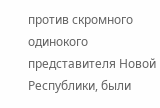против скромного одинокого представителя Новой Республики, были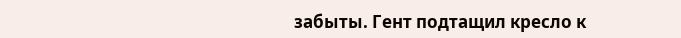забыты. Гент подтащил кресло к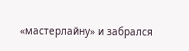«мастерлайну» и забрался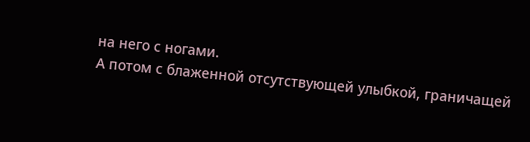на него с ногами.
А потом с блаженной отсутствующей улыбкой, граничащей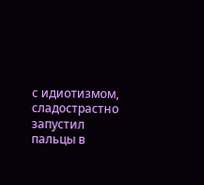с идиотизмом, сладострастно запустил пальцы в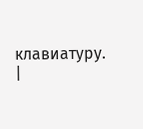клавиатуру. |